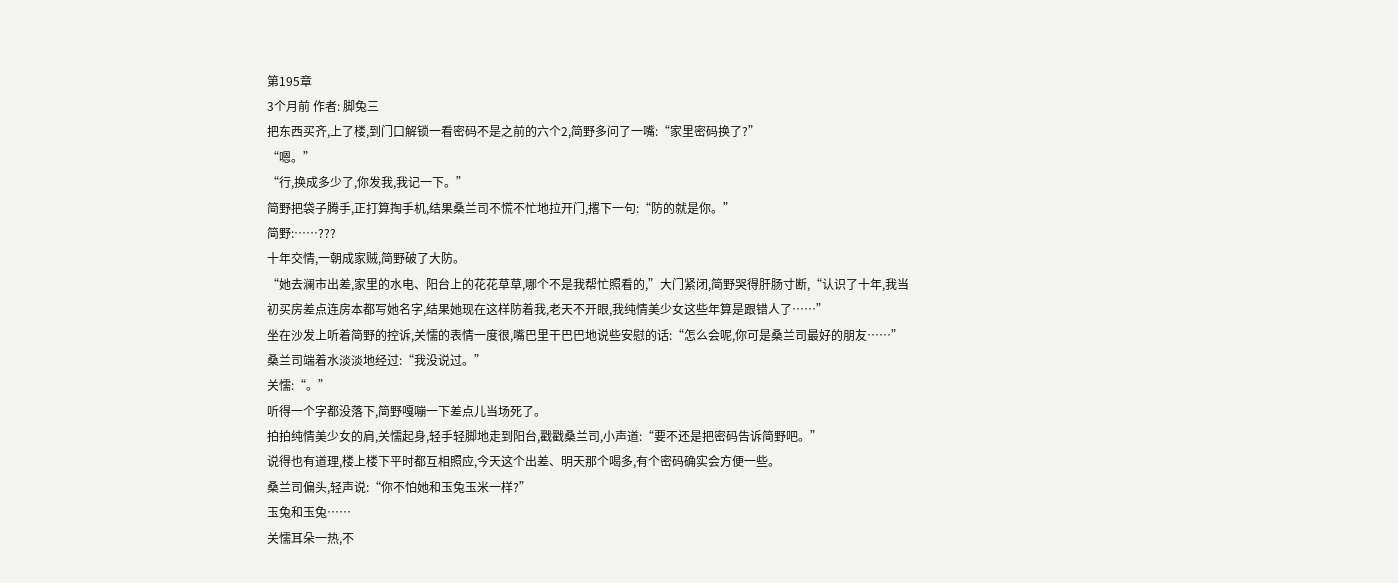第195章
3个月前 作者: 脚兔三
把东西买齐,上了楼,到门口解锁一看密码不是之前的六个2,简野多问了一嘴:“家里密码换了?”
“嗯。”
“行,换成多少了,你发我,我记一下。”
简野把袋子腾手,正打算掏手机,结果桑兰司不慌不忙地拉开门,撂下一句:“防的就是你。”
简野:……???
十年交情,一朝成家贼,简野破了大防。
“她去澜市出差,家里的水电、阳台上的花花草草,哪个不是我帮忙照看的,”大门紧闭,简野哭得肝肠寸断,“认识了十年,我当初买房差点连房本都写她名字,结果她现在这样防着我,老天不开眼,我纯情美少女这些年算是跟错人了……”
坐在沙发上听着简野的控诉,关懦的表情一度很,嘴巴里干巴巴地说些安慰的话:“怎么会呢,你可是桑兰司最好的朋友……”
桑兰司端着水淡淡地经过:“我没说过。”
关懦:“。”
听得一个字都没落下,简野嘎嘣一下差点儿当场死了。
拍拍纯情美少女的肩,关懦起身,轻手轻脚地走到阳台,戳戳桑兰司,小声道:“要不还是把密码告诉简野吧。”
说得也有道理,楼上楼下平时都互相照应,今天这个出差、明天那个喝多,有个密码确实会方便一些。
桑兰司偏头,轻声说:“你不怕她和玉兔玉米一样?”
玉兔和玉兔……
关懦耳朵一热,不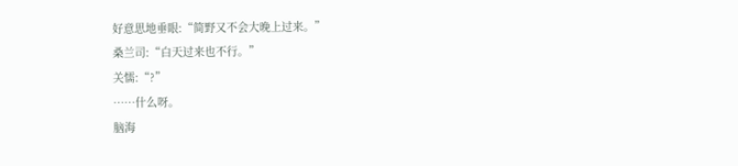好意思地垂眼:“简野又不会大晚上过来。”
桑兰司:“白天过来也不行。”
关懦:“?”
……什么呀。
脑海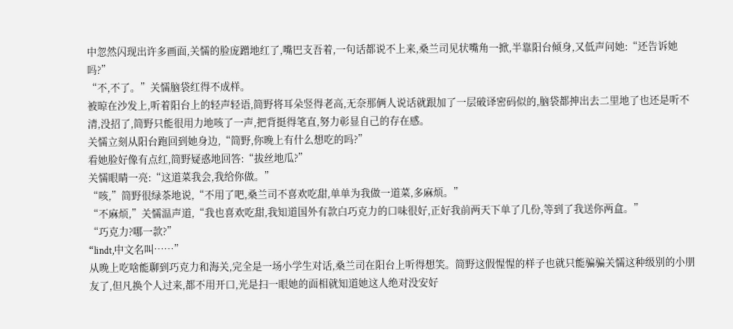中忽然闪现出许多画面,关懦的脸庞蹭地红了,嘴巴支吾着,一句话都说不上来,桑兰司见状嘴角一掀,半靠阳台倾身,又低声问她:“还告诉她吗?”
“不,不了。”关懦脑袋红得不成样。
被晾在沙发上,听着阳台上的轻声轻语,简野将耳朵竖得老高,无奈那俩人说话就跟加了一层破译密码似的,脑袋都抻出去二里地了也还是听不清,没招了,简野只能很用力地咳了一声,把背挺得笔直,努力彰显自己的存在感。
关懦立刻从阳台跑回到她身边,“简野,你晚上有什么想吃的吗?”
看她脸好像有点红,简野疑惑地回答:“拔丝地瓜?”
关懦眼睛一亮:“这道菜我会,我给你做。”
“咳,”简野很绿茶地说,“不用了吧,桑兰司不喜欢吃甜,单单为我做一道菜,多麻烦。”
“不麻烦,”关懦温声道,“我也喜欢吃甜,我知道国外有款白巧克力的口味很好,正好我前两天下单了几份,等到了我送你两盒。”
“巧克力?哪一款?”
“lindt,中文名叫……”
从晚上吃啥能聊到巧克力和海关,完全是一场小学生对话,桑兰司在阳台上听得想笑。简野这假惺惺的样子也就只能骗骗关懦这种级别的小朋友了,但凡换个人过来,都不用开口,光是扫一眼她的面相就知道她这人绝对没安好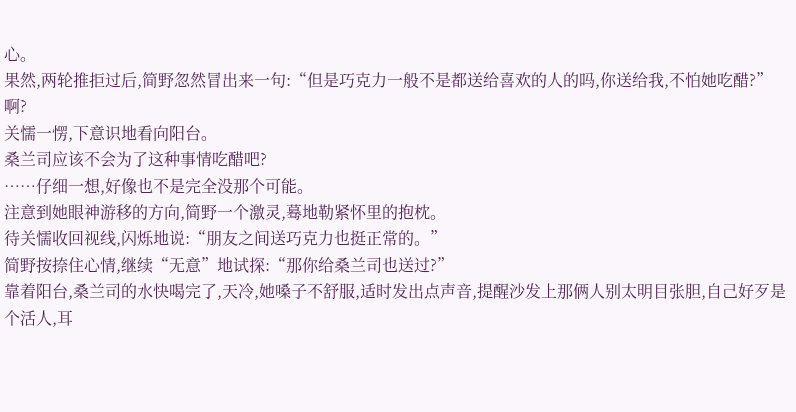心。
果然,两轮推拒过后,简野忽然冒出来一句:“但是巧克力一般不是都送给喜欢的人的吗,你送给我,不怕她吃醋?”
啊?
关懦一愣,下意识地看向阳台。
桑兰司应该不会为了这种事情吃醋吧?
……仔细一想,好像也不是完全没那个可能。
注意到她眼神游移的方向,简野一个激灵,蓦地勒紧怀里的抱枕。
待关懦收回视线,闪烁地说:“朋友之间送巧克力也挺正常的。”
简野按捺住心情,继续“无意”地试探:“那你给桑兰司也送过?”
靠着阳台,桑兰司的水快喝完了,天冷,她嗓子不舒服,适时发出点声音,提醒沙发上那俩人别太明目张胆,自己好歹是个活人,耳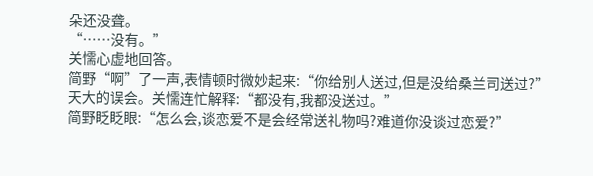朵还没聋。
“……没有。”
关懦心虚地回答。
简野“啊”了一声,表情顿时微妙起来:“你给别人送过,但是没给桑兰司送过?”
天大的误会。关懦连忙解释:“都没有,我都没送过。”
简野眨眨眼:“怎么会,谈恋爱不是会经常送礼物吗?难道你没谈过恋爱?”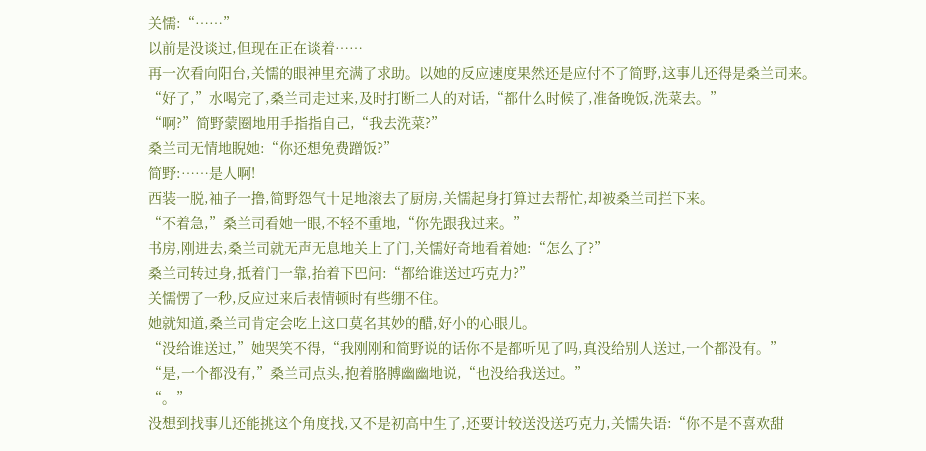关懦:“……”
以前是没谈过,但现在正在谈着……
再一次看向阳台,关懦的眼神里充满了求助。以她的反应速度果然还是应付不了简野,这事儿还得是桑兰司来。
“好了,”水喝完了,桑兰司走过来,及时打断二人的对话,“都什么时候了,准备晚饭,洗菜去。”
“啊?”简野蒙圈地用手指指自己,“我去洗菜?”
桑兰司无情地睨她:“你还想免费蹭饭?”
简野:……是人啊!
西装一脱,袖子一撸,简野怨气十足地滚去了厨房,关懦起身打算过去帮忙,却被桑兰司拦下来。
“不着急,”桑兰司看她一眼,不轻不重地,“你先跟我过来。”
书房,刚进去,桑兰司就无声无息地关上了门,关懦好奇地看着她:“怎么了?”
桑兰司转过身,抵着门一靠,抬着下巴问:“都给谁送过巧克力?”
关懦愣了一秒,反应过来后表情顿时有些绷不住。
她就知道,桑兰司肯定会吃上这口莫名其妙的醋,好小的心眼儿。
“没给谁送过,”她哭笑不得,“我刚刚和简野说的话你不是都听见了吗,真没给别人送过,一个都没有。”
“是,一个都没有,”桑兰司点头,抱着胳膊幽幽地说,“也没给我送过。”
“。”
没想到找事儿还能挑这个角度找,又不是初高中生了,还要计较送没送巧克力,关懦失语:“你不是不喜欢甜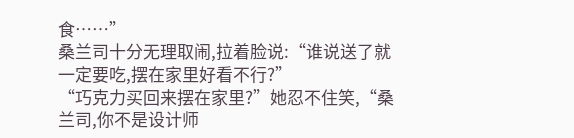食……”
桑兰司十分无理取闹,拉着脸说:“谁说送了就一定要吃,摆在家里好看不行?”
“巧克力买回来摆在家里?”她忍不住笑,“桑兰司,你不是设计师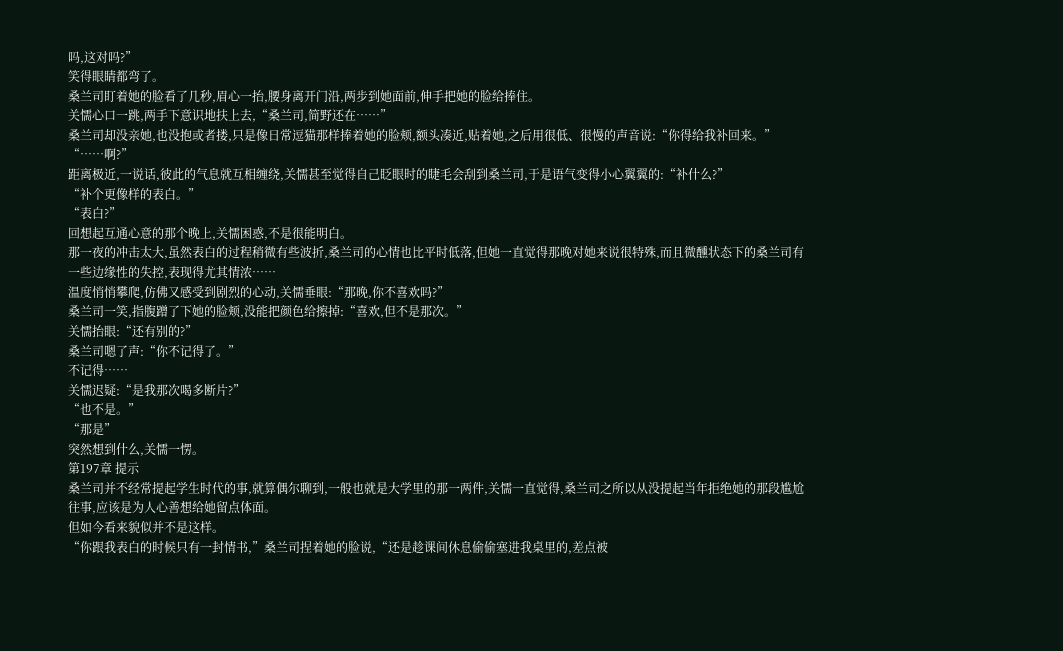吗,这对吗?”
笑得眼睛都弯了。
桑兰司盯着她的脸看了几秒,眉心一抬,腰身离开门沿,两步到她面前,伸手把她的脸给捧住。
关懦心口一跳,两手下意识地扶上去,“桑兰司,简野还在……”
桑兰司却没亲她,也没抱或者搂,只是像日常逗猫那样捧着她的脸颊,额头凑近,贴着她,之后用很低、很慢的声音说:“你得给我补回来。”
“……啊?”
距离极近,一说话,彼此的气息就互相缠绕,关懦甚至觉得自己眨眼时的睫毛会刮到桑兰司,于是语气变得小心翼翼的:“补什么?”
“补个更像样的表白。”
“表白?”
回想起互通心意的那个晚上,关懦困惑,不是很能明白。
那一夜的冲击太大,虽然表白的过程稍微有些波折,桑兰司的心情也比平时低落,但她一直觉得那晚对她来说很特殊,而且微醺状态下的桑兰司有一些边缘性的失控,表现得尤其情浓……
温度悄悄攀爬,仿佛又感受到剧烈的心动,关懦垂眼:“那晚,你不喜欢吗?”
桑兰司一笑,指腹蹭了下她的脸颊,没能把颜色给擦掉:“喜欢,但不是那次。”
关懦抬眼:“还有别的?”
桑兰司嗯了声:“你不记得了。”
不记得……
关懦迟疑:“是我那次喝多断片?”
“也不是。”
“那是”
突然想到什么,关懦一愣。
第197章 提示
桑兰司并不经常提起学生时代的事,就算偶尔聊到,一般也就是大学里的那一两件,关懦一直觉得,桑兰司之所以从没提起当年拒绝她的那段尴尬往事,应该是为人心善想给她留点体面。
但如今看来貌似并不是这样。
“你跟我表白的时候只有一封情书,”桑兰司捏着她的脸说,“还是趁课间休息偷偷塞进我桌里的,差点被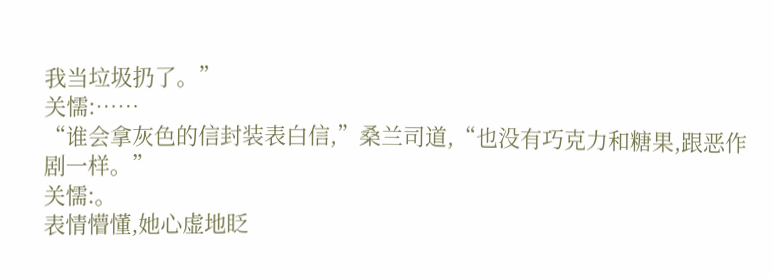我当垃圾扔了。”
关懦:……
“谁会拿灰色的信封装表白信,”桑兰司道,“也没有巧克力和糖果,跟恶作剧一样。”
关懦:。
表情懵懂,她心虚地眨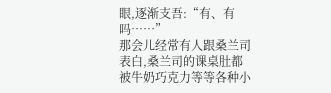眼,逐渐支吾:“有、有吗……”
那会儿经常有人跟桑兰司表白,桑兰司的课桌肚都被牛奶巧克力等等各种小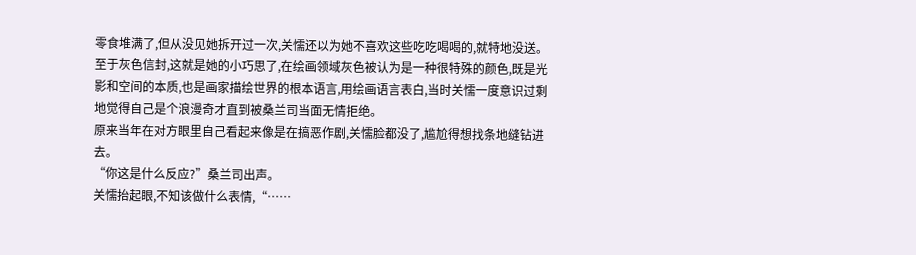零食堆满了,但从没见她拆开过一次,关懦还以为她不喜欢这些吃吃喝喝的,就特地没送。
至于灰色信封,这就是她的小巧思了,在绘画领域灰色被认为是一种很特殊的颜色,既是光影和空间的本质,也是画家描绘世界的根本语言,用绘画语言表白,当时关懦一度意识过剩地觉得自己是个浪漫奇才直到被桑兰司当面无情拒绝。
原来当年在对方眼里自己看起来像是在搞恶作剧,关懦脸都没了,尴尬得想找条地缝钻进去。
“你这是什么反应?”桑兰司出声。
关懦抬起眼,不知该做什么表情,“……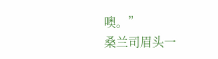噢。”
桑兰司眉头一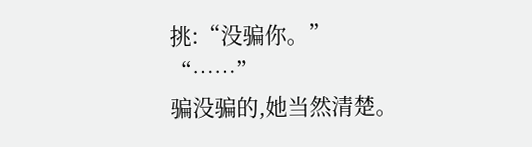挑:“没骗你。”
“……”
骗没骗的,她当然清楚。